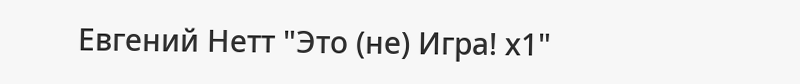Евгений Нетт "Это (не) Игра! х1"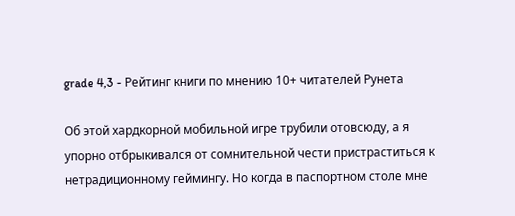grade 4,3 - Рейтинг книги по мнению 10+ читателей Рунета

Об этой хардкорной мобильной игре трубили отовсюду, а я упорно отбрыкивался от сомнительной чести пристраститься к нетрадиционному геймингу. Но когда в паспортном столе мне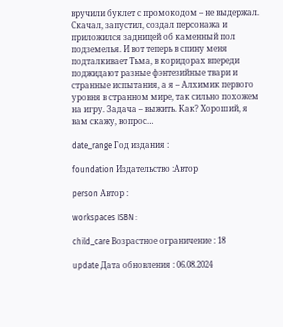вручили буклет с промокодом – не выдержал. Скачал, запустил, создал персонажа и приложился задницей об каменный пол подземелья. И вот теперь в спину меня подталкивает Тьма, в коридорах впереди поджидают разные фэнтезийные твари и странные испытания, а я – Алхимик первого уровня в странном мире, так сильно похожем на игру. Задача – выжить. Как? Хороший, я вам скажу, вопрос…

date_range Год издания :

foundation Издательство :Автор

person Автор :

workspaces ISBN :

child_care Возрастное ограничение : 18

update Дата обновления : 06.08.2024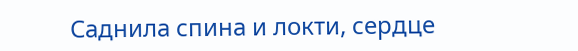Саднила спина и локти, сердце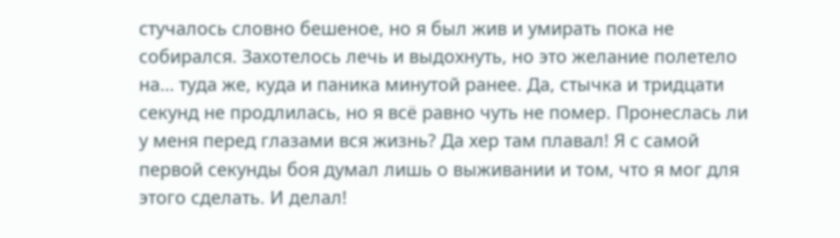стучалось словно бешеное, но я был жив и умирать пока не собирался. Захотелось лечь и выдохнуть, но это желание полетело на… туда же, куда и паника минутой ранее. Да, стычка и тридцати секунд не продлилась, но я всё равно чуть не помер. Пронеслась ли у меня перед глазами вся жизнь? Да хер там плавал! Я с самой первой секунды боя думал лишь о выживании и том, что я мог для этого сделать. И делал!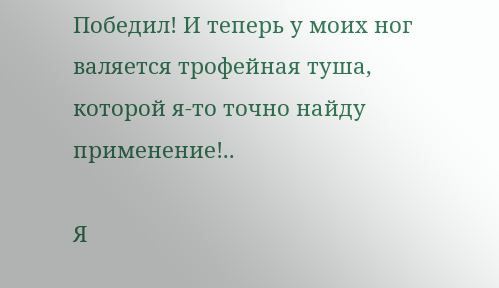Победил! И теперь у моих ног валяется трофейная туша, которой я-то точно найду применение!..

Я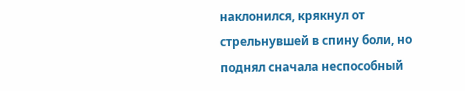наклонился, крякнул от стрельнувшей в спину боли, но поднял сначала неспособный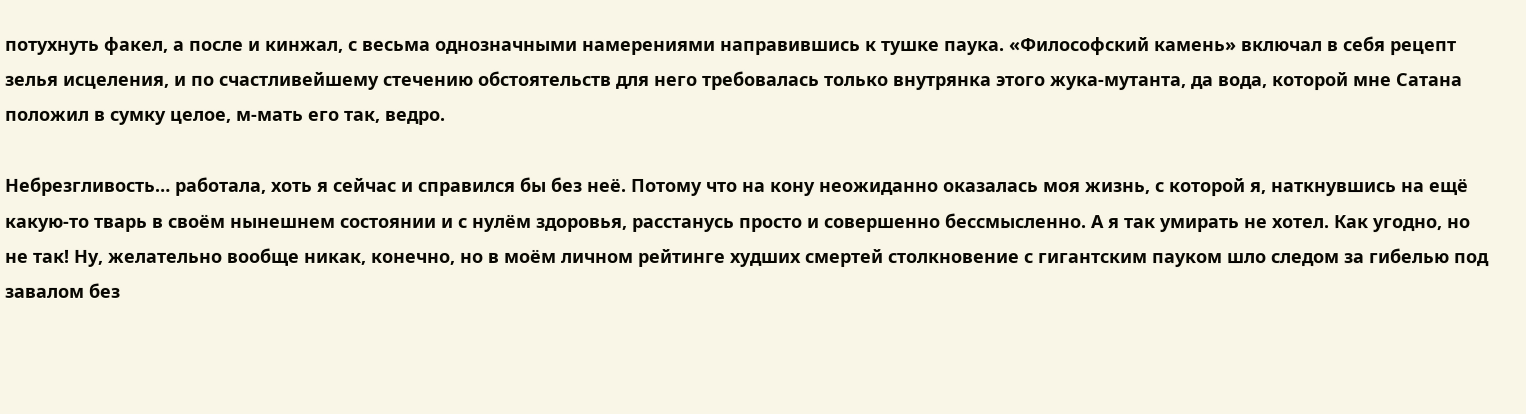потухнуть факел, а после и кинжал, с весьма однозначными намерениями направившись к тушке паука. «Философский камень» включал в себя рецепт зелья исцеления, и по счастливейшему стечению обстоятельств для него требовалась только внутрянка этого жука-мутанта, да вода, которой мне Сатана положил в сумку целое, м-мать его так, ведро.

Небрезгливость… работала, хоть я сейчас и справился бы без неё. Потому что на кону неожиданно оказалась моя жизнь, с которой я, наткнувшись на ещё какую-то тварь в своём нынешнем состоянии и с нулём здоровья, расстанусь просто и совершенно бессмысленно. А я так умирать не хотел. Как угодно, но не так! Ну, желательно вообще никак, конечно, но в моём личном рейтинге худших смертей столкновение с гигантским пауком шло следом за гибелью под завалом без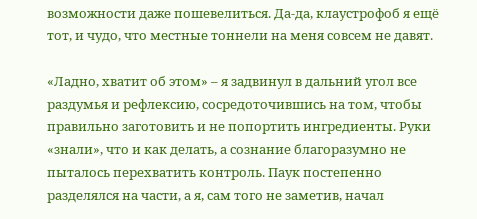возможности даже пошевелиться. Да-да, клаустрофоб я ещё тот, и чудо, что местные тоннели на меня совсем не давят.

«Ладно, хватит об этом» – я задвинул в дальний угол все раздумья и рефлексию, сосредоточившись на том, чтобы правильно заготовить и не попортить ингредиенты. Руки «знали», что и как делать, а сознание благоразумно не пыталось перехватить контроль. Паук постепенно разделялся на части, а я, сам того не заметив, начал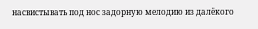насвистывать под нос задорную мелодию из далёкого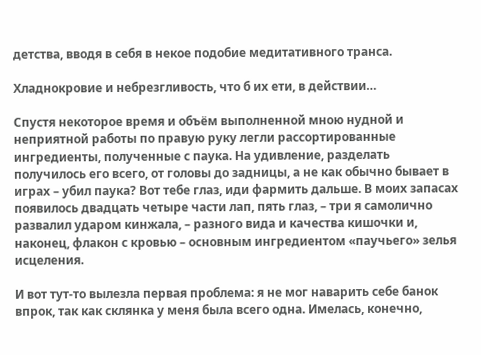детства, вводя в себя в некое подобие медитативного транса.

Хладнокровие и небрезгливость, что б их ети, в действии…

Спустя некоторое время и объём выполненной мною нудной и неприятной работы по правую руку легли рассортированные ингредиенты, полученные с паука. На удивление, разделать получилось его всего, от головы до задницы, а не как обычно бывает в играх – убил паука? Вот тебе глаз, иди фармить дальше. В моих запасах появилось двадцать четыре части лап, пять глаз, – три я самолично развалил ударом кинжала, – разного вида и качества кишочки и, наконец, флакон с кровью – основным ингредиентом «паучьего» зелья исцеления.

И вот тут-то вылезла первая проблема: я не мог наварить себе банок впрок, так как склянка у меня была всего одна. Имелась, конечно,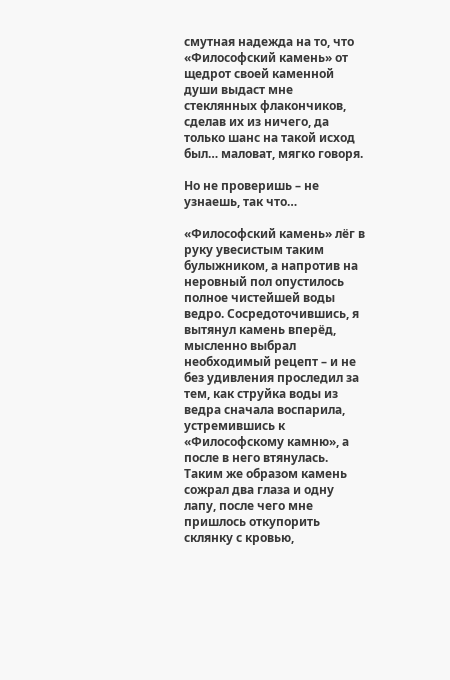смутная надежда на то, что «Философский камень» от щедрот своей каменной души выдаст мне стеклянных флакончиков, сделав их из ничего, да только шанс на такой исход был… маловат, мягко говоря.

Но не проверишь – не узнаешь, так что…

«Философский камень» лёг в руку увесистым таким булыжником, а напротив на неровный пол опустилось полное чистейшей воды ведро. Сосредоточившись, я вытянул камень вперёд, мысленно выбрал необходимый рецепт – и не без удивления проследил за тем, как струйка воды из ведра сначала воспарила, устремившись к «Философскому камню», а после в него втянулась. Таким же образом камень сожрал два глаза и одну лапу, после чего мне пришлось откупорить склянку с кровью,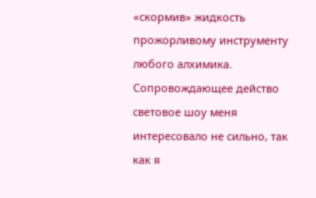«скормив» жидкость прожорливому инструменту любого алхимика. Сопровождающее действо световое шоу меня интересовало не сильно, так как я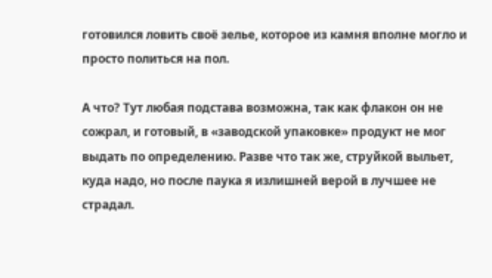готовился ловить своё зелье, которое из камня вполне могло и просто политься на пол.

А что? Тут любая подстава возможна, так как флакон он не сожрал, и готовый, в «заводской упаковке» продукт не мог выдать по определению. Разве что так же, струйкой выльет, куда надо, но после паука я излишней верой в лучшее не страдал.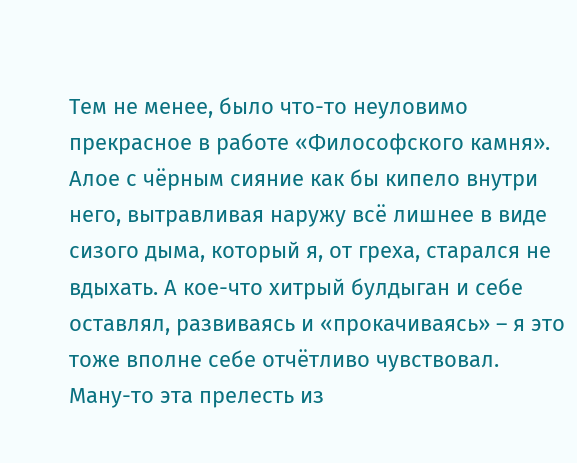Тем не менее, было что-то неуловимо прекрасное в работе «Философского камня». Алое с чёрным сияние как бы кипело внутри него, вытравливая наружу всё лишнее в виде сизого дыма, который я, от греха, старался не вдыхать. А кое-что хитрый булдыган и себе оставлял, развиваясь и «прокачиваясь» – я это тоже вполне себе отчётливо чувствовал. Ману-то эта прелесть из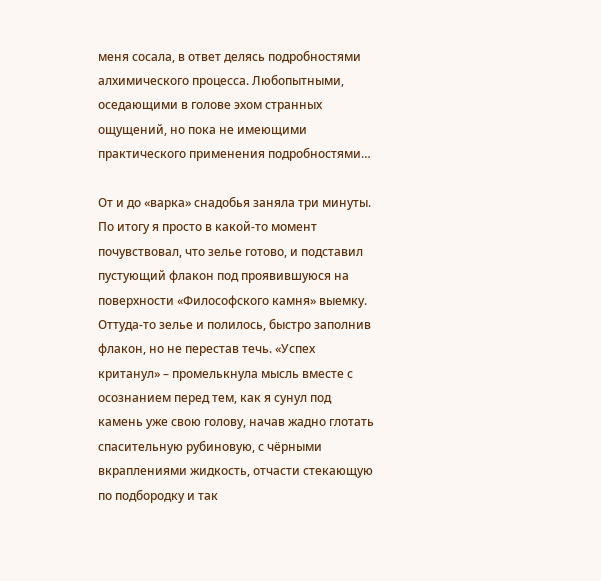меня сосала, в ответ делясь подробностями алхимического процесса. Любопытными, оседающими в голове эхом странных ощущений, но пока не имеющими практического применения подробностями…

От и до «варка» снадобья заняла три минуты. По итогу я просто в какой-то момент почувствовал, что зелье готово, и подставил пустующий флакон под проявившуюся на поверхности «Философского камня» выемку. Оттуда-то зелье и полилось, быстро заполнив флакон, но не перестав течь. «Успех кританул» – промелькнула мысль вместе с осознанием перед тем, как я сунул под камень уже свою голову, начав жадно глотать спасительную рубиновую, с чёрными вкраплениями жидкость, отчасти стекающую по подбородку и так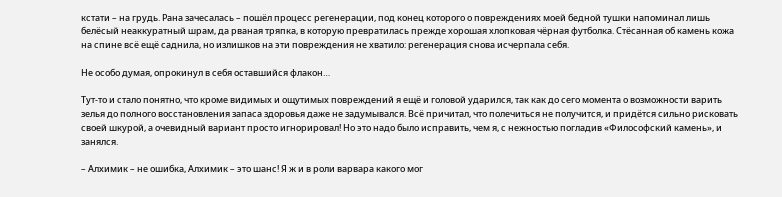кстати – на грудь. Рана зачесалась – пошёл процесс регенерации, под конец которого о повреждениях моей бедной тушки напоминал лишь белёсый неаккуратный шрам, да рваная тряпка, в которую превратилась прежде хорошая хлопковая чёрная футболка. Стёсанная об камень кожа на спине всё ещё саднила, но излишков на эти повреждения не хватило: регенерация снова исчерпала себя.

Не особо думая, опрокинул в себя оставшийся флакон…

Тут-то и стало понятно, что кроме видимых и ощутимых повреждений я ещё и головой ударился, так как до сего момента о возможности варить зелья до полного восстановления запаса здоровья даже не задумывался. Всё причитал, что полечиться не получится, и придётся сильно рисковать своей шкурой, а очевидный вариант просто игнорировал! Но это надо было исправить, чем я, с нежностью погладив «Философский камень», и занялся.

– Алхимик – не ошибка, Алхимик – это шанс! Я ж и в роли варвара какого мог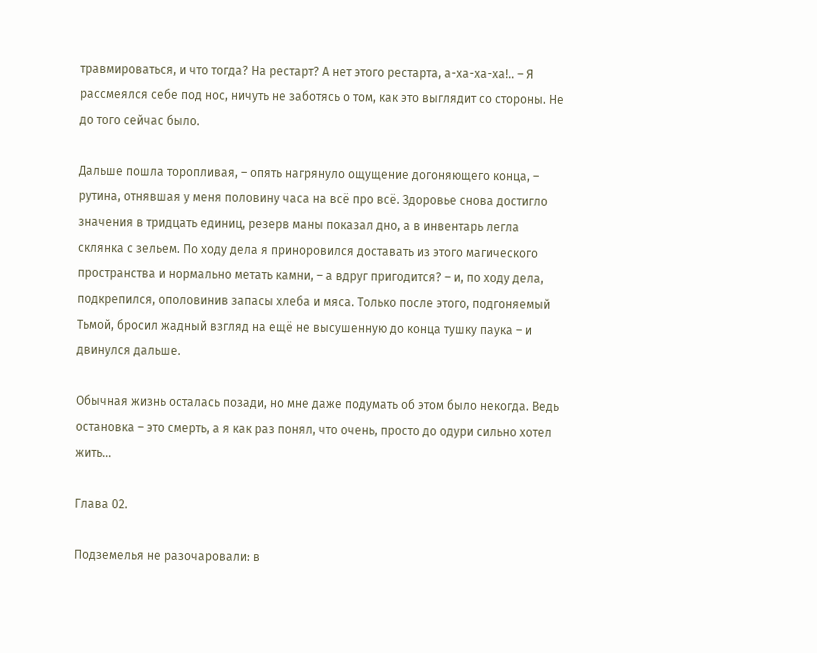травмироваться, и что тогда? На рестарт? А нет этого рестарта, а-ха-ха-ха!.. – Я рассмеялся себе под нос, ничуть не заботясь о том, как это выглядит со стороны. Не до того сейчас было.

Дальше пошла торопливая, – опять нагрянуло ощущение догоняющего конца, – рутина, отнявшая у меня половину часа на всё про всё. Здоровье снова достигло значения в тридцать единиц, резерв маны показал дно, а в инвентарь легла склянка с зельем. По ходу дела я приноровился доставать из этого магического пространства и нормально метать камни, – а вдруг пригодится? – и, по ходу дела, подкрепился, ополовинив запасы хлеба и мяса. Только после этого, подгоняемый Тьмой, бросил жадный взгляд на ещё не высушенную до конца тушку паука – и двинулся дальше.

Обычная жизнь осталась позади, но мне даже подумать об этом было некогда. Ведь остановка – это смерть, а я как раз понял, что очень, просто до одури сильно хотел жить…

Глава 02.

Подземелья не разочаровали: в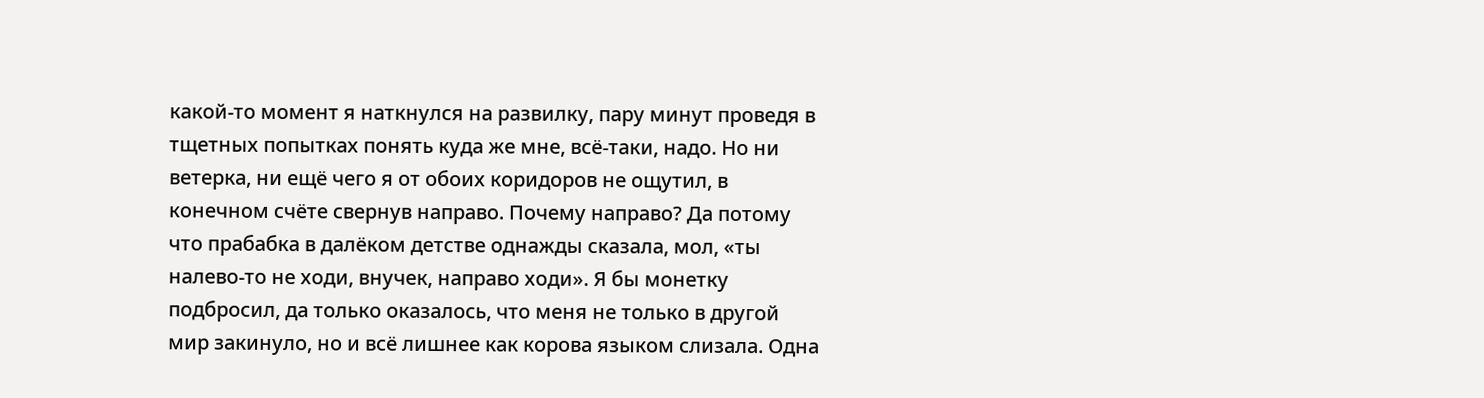какой-то момент я наткнулся на развилку, пару минут проведя в тщетных попытках понять куда же мне, всё-таки, надо. Но ни ветерка, ни ещё чего я от обоих коридоров не ощутил, в конечном счёте свернув направо. Почему направо? Да потому что прабабка в далёком детстве однажды сказала, мол, «ты налево-то не ходи, внучек, направо ходи». Я бы монетку подбросил, да только оказалось, что меня не только в другой мир закинуло, но и всё лишнее как корова языком слизала. Одна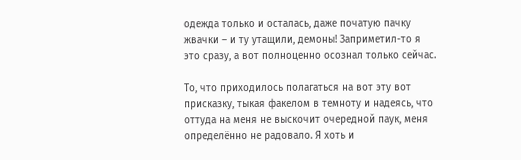одежда только и осталась, даже початую пачку жвачки – и ту утащили, демоны! Заприметил-то я это сразу, а вот полноценно осознал только сейчас.

То, что приходилось полагаться на вот эту вот присказку, тыкая факелом в темноту и надеясь, что оттуда на меня не выскочит очередной паук, меня определённо не радовало. Я хоть и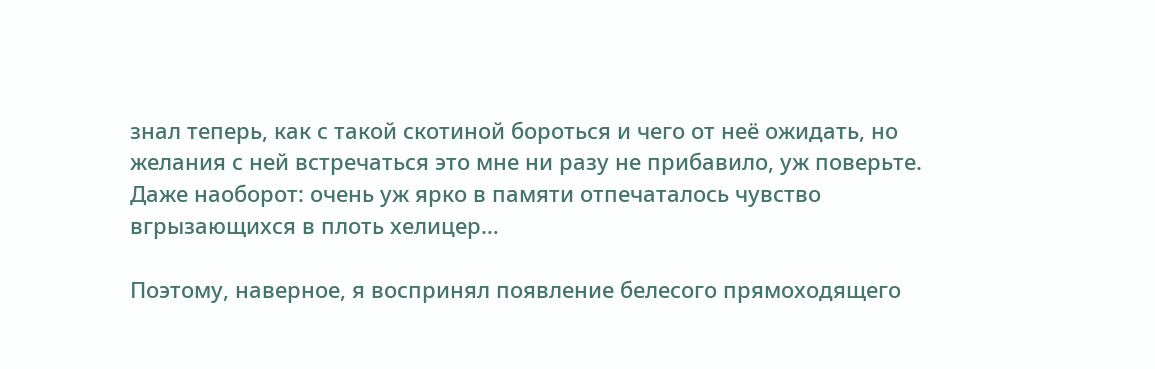знал теперь, как с такой скотиной бороться и чего от неё ожидать, но желания с ней встречаться это мне ни разу не прибавило, уж поверьте. Даже наоборот: очень уж ярко в памяти отпечаталось чувство вгрызающихся в плоть хелицер…

Поэтому, наверное, я воспринял появление белесого прямоходящего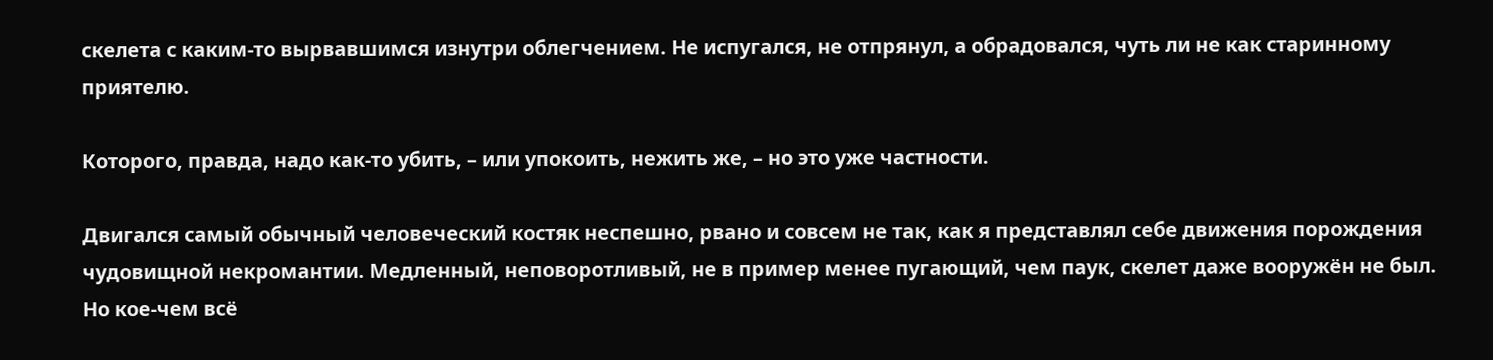скелета с каким-то вырвавшимся изнутри облегчением. Не испугался, не отпрянул, а обрадовался, чуть ли не как старинному приятелю.

Которого, правда, надо как-то убить, – или упокоить, нежить же, – но это уже частности.

Двигался самый обычный человеческий костяк неспешно, рвано и совсем не так, как я представлял себе движения порождения чудовищной некромантии. Медленный, неповоротливый, не в пример менее пугающий, чем паук, скелет даже вооружён не был. Но кое-чем всё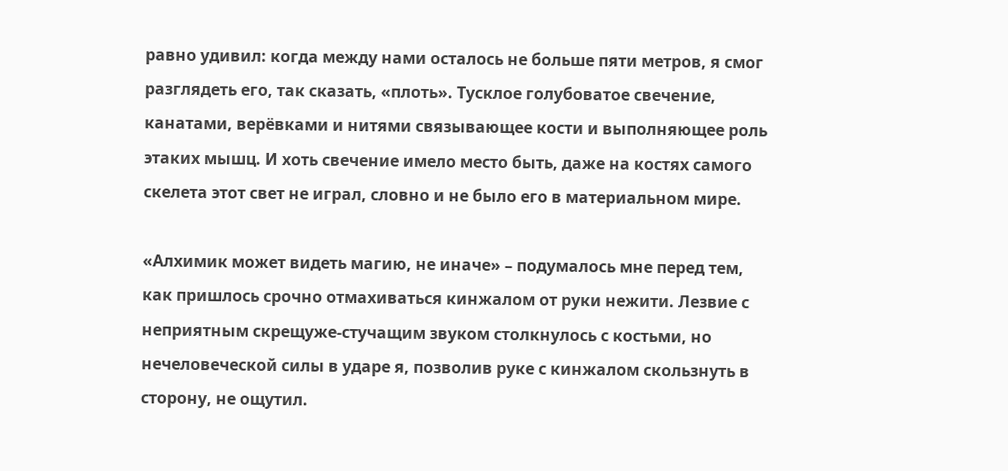равно удивил: когда между нами осталось не больше пяти метров, я смог разглядеть его, так сказать, «плоть». Тусклое голубоватое свечение, канатами, верёвками и нитями связывающее кости и выполняющее роль этаких мышц. И хоть свечение имело место быть, даже на костях самого скелета этот свет не играл, словно и не было его в материальном мире.

«Алхимик может видеть магию, не иначе» – подумалось мне перед тем, как пришлось срочно отмахиваться кинжалом от руки нежити. Лезвие с неприятным скрещуже-стучащим звуком столкнулось с костьми, но нечеловеческой силы в ударе я, позволив руке с кинжалом скользнуть в сторону, не ощутил.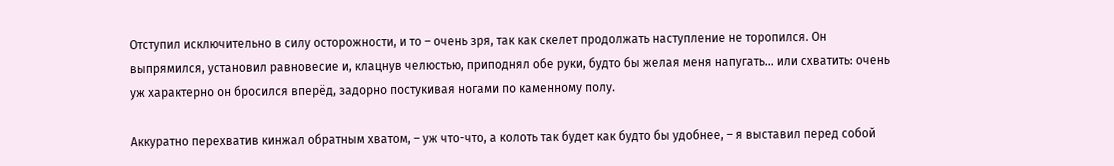Отступил исключительно в силу осторожности, и то – очень зря, так как скелет продолжать наступление не торопился. Он выпрямился, установил равновесие и, клацнув челюстью, приподнял обе руки, будто бы желая меня напугать… или схватить: очень уж характерно он бросился вперёд, задорно постукивая ногами по каменному полу.

Аккуратно перехватив кинжал обратным хватом, – уж что-что, а колоть так будет как будто бы удобнее, – я выставил перед собой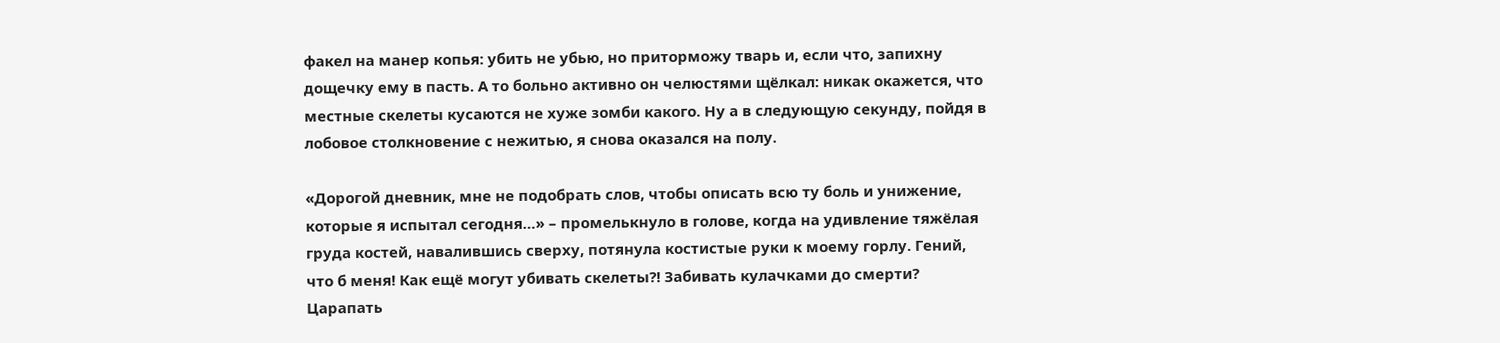факел на манер копья: убить не убью, но приторможу тварь и, если что, запихну дощечку ему в пасть. А то больно активно он челюстями щёлкал: никак окажется, что местные скелеты кусаются не хуже зомби какого. Ну а в следующую секунду, пойдя в лобовое столкновение с нежитью, я снова оказался на полу.

«Дорогой дневник, мне не подобрать слов, чтобы описать всю ту боль и унижение, которые я испытал сегодня…» – промелькнуло в голове, когда на удивление тяжёлая груда костей, навалившись сверху, потянула костистые руки к моему горлу. Гений, что б меня! Как ещё могут убивать скелеты?! Забивать кулачками до смерти? Царапать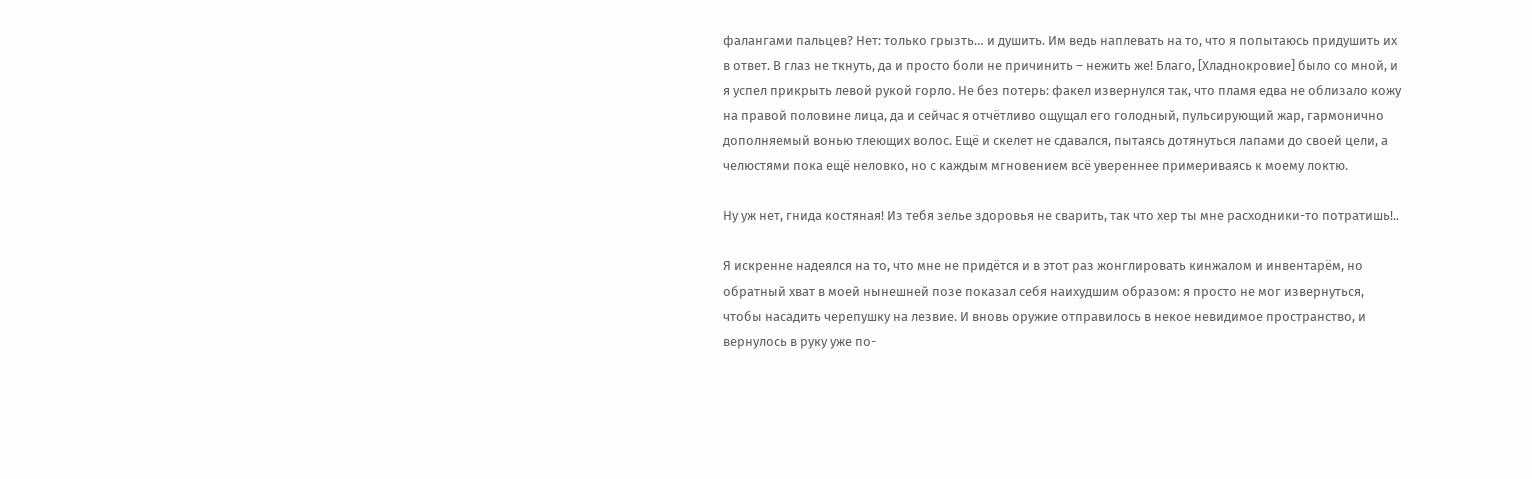фалангами пальцев? Нет: только грызть… и душить. Им ведь наплевать на то, что я попытаюсь придушить их в ответ. В глаз не ткнуть, да и просто боли не причинить – нежить же! Благо, [Хладнокровие] было со мной, и я успел прикрыть левой рукой горло. Не без потерь: факел извернулся так, что пламя едва не облизало кожу на правой половине лица, да и сейчас я отчётливо ощущал его голодный, пульсирующий жар, гармонично дополняемый вонью тлеющих волос. Ещё и скелет не сдавался, пытаясь дотянуться лапами до своей цели, а челюстями пока ещё неловко, но с каждым мгновением всё увереннее примериваясь к моему локтю.

Ну уж нет, гнида костяная! Из тебя зелье здоровья не сварить, так что хер ты мне расходники-то потратишь!..

Я искренне надеялся на то, что мне не придётся и в этот раз жонглировать кинжалом и инвентарём, но обратный хват в моей нынешней позе показал себя наихудшим образом: я просто не мог извернуться, чтобы насадить черепушку на лезвие. И вновь оружие отправилось в некое невидимое пространство, и вернулось в руку уже по-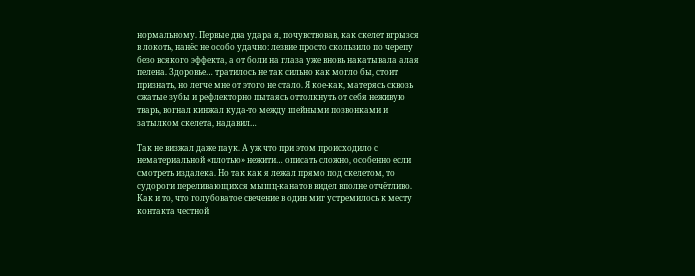нормальному. Первые два удара я, почувствовав, как скелет вгрызся в локоть, нанёс не особо удачно: лезвие просто скользило по черепу безо всякого эффекта, а от боли на глаза уже вновь накатывала алая пелена. Здоровье… тратилось не так сильно как могло бы, стоит признать, но легче мне от этого не стало. Я кое-как, матерясь сквозь сжатые зубы и рефлекторно пытаясь оттолкнуть от себя неживую тварь, вогнал кинжал куда-то между шейными позвонками и затылком скелета, надавил…

Так не визжал даже паук. А уж что при этом происходило с нематериальной «плотью» нежити… описать сложно, особенно если смотреть издалека. Но так как я лежал прямо под скелетом, то судороги переливающихся мышц-канатов видел вполне отчётливо. Как и то, что голубоватое свечение в один миг устремилось к месту контакта честной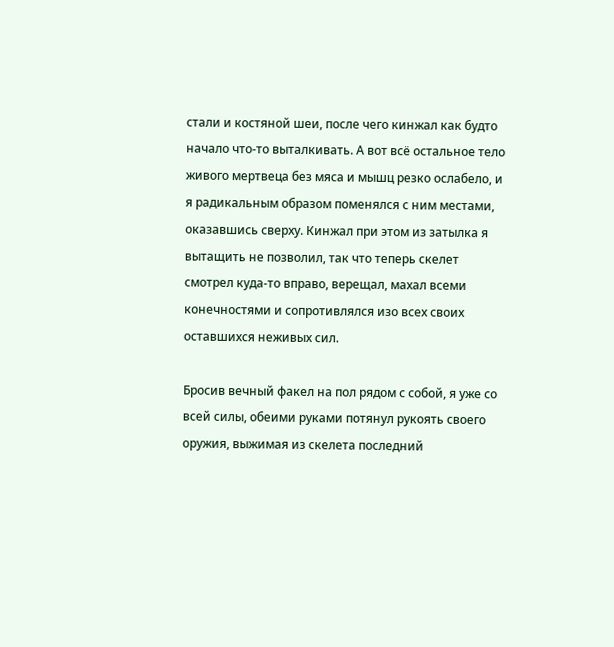стали и костяной шеи, после чего кинжал как будто начало что-то выталкивать. А вот всё остальное тело живого мертвеца без мяса и мышц резко ослабело, и я радикальным образом поменялся с ним местами, оказавшись сверху. Кинжал при этом из затылка я вытащить не позволил, так что теперь скелет смотрел куда-то вправо, верещал, махал всеми конечностями и сопротивлялся изо всех своих оставшихся неживых сил.

Бросив вечный факел на пол рядом с собой, я уже со всей силы, обеими руками потянул рукоять своего оружия, выжимая из скелета последний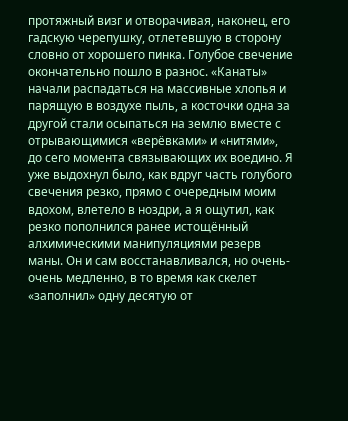протяжный визг и отворачивая, наконец, его гадскую черепушку, отлетевшую в сторону словно от хорошего пинка. Голубое свечение окончательно пошло в разнос. «Канаты» начали распадаться на массивные хлопья и парящую в воздухе пыль, а косточки одна за другой стали осыпаться на землю вместе с отрывающимися «верёвками» и «нитями», до сего момента связывающих их воедино. Я уже выдохнул было, как вдруг часть голубого свечения резко, прямо с очередным моим вдохом, влетело в ноздри, а я ощутил, как резко пополнился ранее истощённый алхимическими манипуляциями резерв маны. Он и сам восстанавливался, но очень-очень медленно, в то время как скелет «заполнил» одну десятую от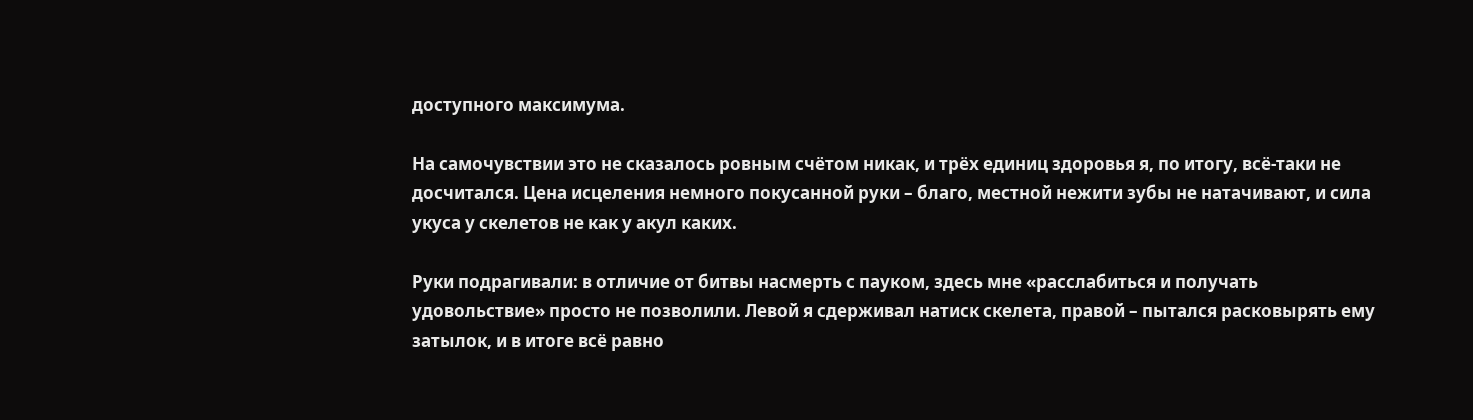доступного максимума.

На самочувствии это не сказалось ровным счётом никак, и трёх единиц здоровья я, по итогу, всё-таки не досчитался. Цена исцеления немного покусанной руки – благо, местной нежити зубы не натачивают, и сила укуса у скелетов не как у акул каких.

Руки подрагивали: в отличие от битвы насмерть с пауком, здесь мне «расслабиться и получать удовольствие» просто не позволили. Левой я сдерживал натиск скелета, правой – пытался расковырять ему затылок, и в итоге всё равно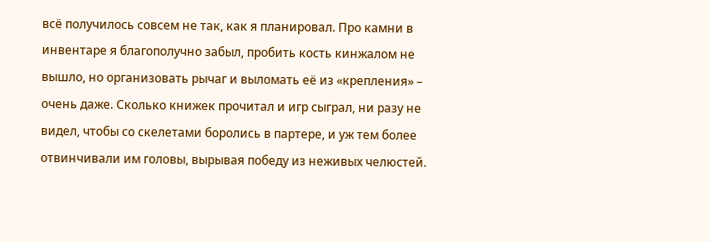всё получилось совсем не так, как я планировал. Про камни в инвентаре я благополучно забыл, пробить кость кинжалом не вышло, но организовать рычаг и выломать её из «крепления» – очень даже. Сколько книжек прочитал и игр сыграл, ни разу не видел, чтобы со скелетами боролись в партере, и уж тем более отвинчивали им головы, вырывая победу из неживых челюстей.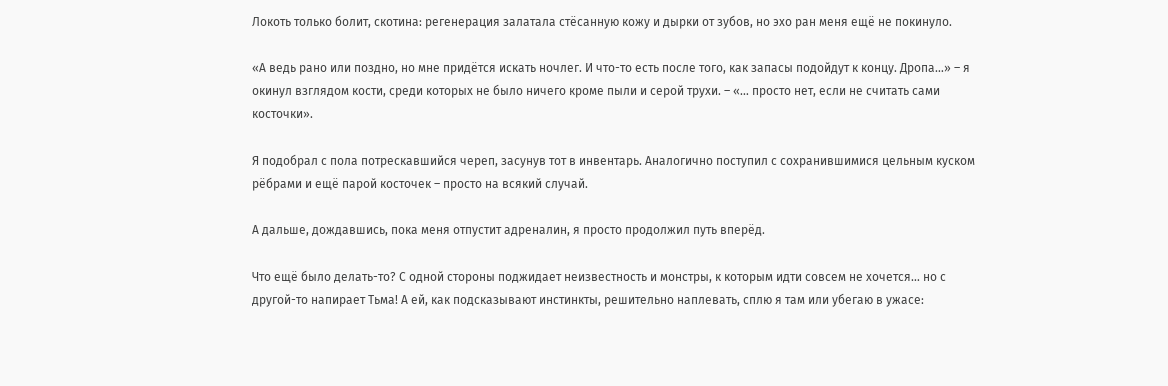Локоть только болит, скотина: регенерация залатала стёсанную кожу и дырки от зубов, но эхо ран меня ещё не покинуло.

«А ведь рано или поздно, но мне придётся искать ночлег. И что-то есть после того, как запасы подойдут к концу. Дропа…» – я окинул взглядом кости, среди которых не было ничего кроме пыли и серой трухи. – «… просто нет, если не считать сами косточки».

Я подобрал с пола потрескавшийся череп, засунув тот в инвентарь. Аналогично поступил с сохранившимися цельным куском рёбрами и ещё парой косточек – просто на всякий случай.

А дальше, дождавшись, пока меня отпустит адреналин, я просто продолжил путь вперёд.

Что ещё было делать-то? С одной стороны поджидает неизвестность и монстры, к которым идти совсем не хочется… но с другой-то напирает Тьма! А ей, как подсказывают инстинкты, решительно наплевать, сплю я там или убегаю в ужасе: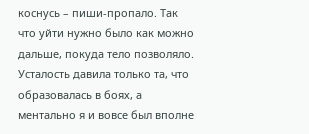коснусь – пиши-пропало. Так что уйти нужно было как можно дальше, покуда тело позволяло. Усталость давила только та, что образовалась в боях, а ментально я и вовсе был вполне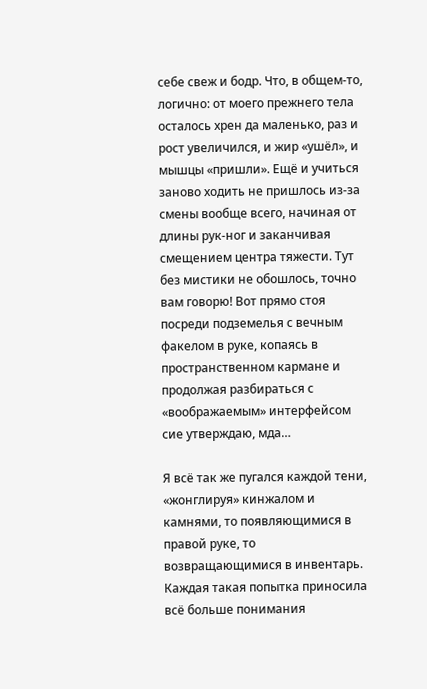себе свеж и бодр. Что, в общем-то, логично: от моего прежнего тела осталось хрен да маленько, раз и рост увеличился, и жир «ушёл», и мышцы «пришли». Ещё и учиться заново ходить не пришлось из-за смены вообще всего, начиная от длины рук-ног и заканчивая смещением центра тяжести. Тут без мистики не обошлось, точно вам говорю! Вот прямо стоя посреди подземелья с вечным факелом в руке, копаясь в пространственном кармане и продолжая разбираться с «воображаемым» интерфейсом сие утверждаю, мда…

Я всё так же пугался каждой тени, «жонглируя» кинжалом и камнями, то появляющимися в правой руке, то возвращающимися в инвентарь. Каждая такая попытка приносила всё больше понимания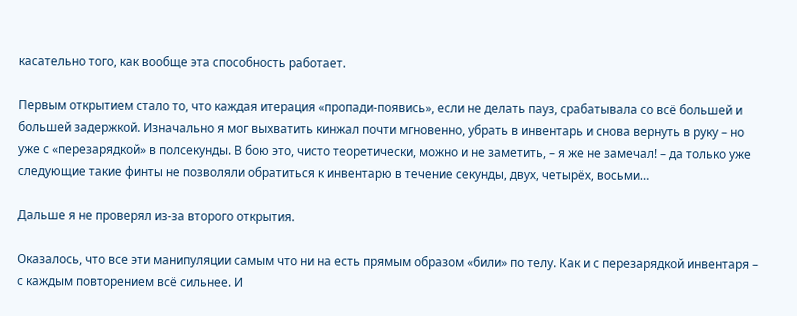касательно того, как вообще эта способность работает.

Первым открытием стало то, что каждая итерация «пропади-появись», если не делать пауз, срабатывала со всё большей и большей задержкой. Изначально я мог выхватить кинжал почти мгновенно, убрать в инвентарь и снова вернуть в руку – но уже с «перезарядкой» в полсекунды. В бою это, чисто теоретически, можно и не заметить, – я же не замечал! – да только уже следующие такие финты не позволяли обратиться к инвентарю в течение секунды, двух, четырёх, восьми…

Дальше я не проверял из-за второго открытия.

Оказалось, что все эти манипуляции самым что ни на есть прямым образом «били» по телу. Как и с перезарядкой инвентаря – с каждым повторением всё сильнее. И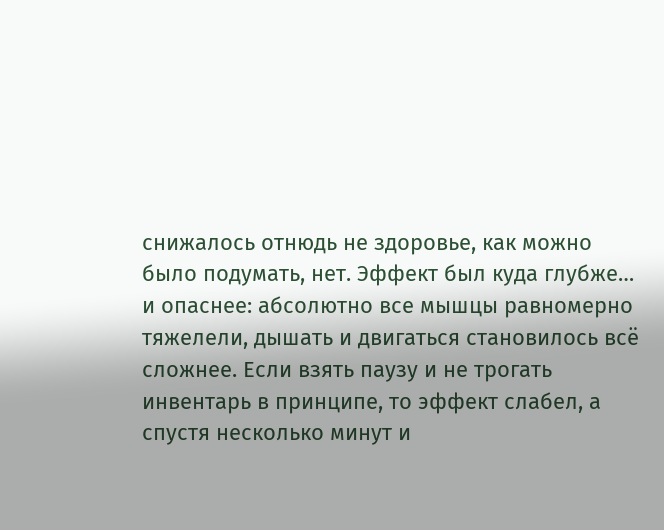снижалось отнюдь не здоровье, как можно было подумать, нет. Эффект был куда глубже… и опаснее: абсолютно все мышцы равномерно тяжелели, дышать и двигаться становилось всё сложнее. Если взять паузу и не трогать инвентарь в принципе, то эффект слабел, а спустя несколько минут и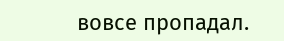вовсе пропадал.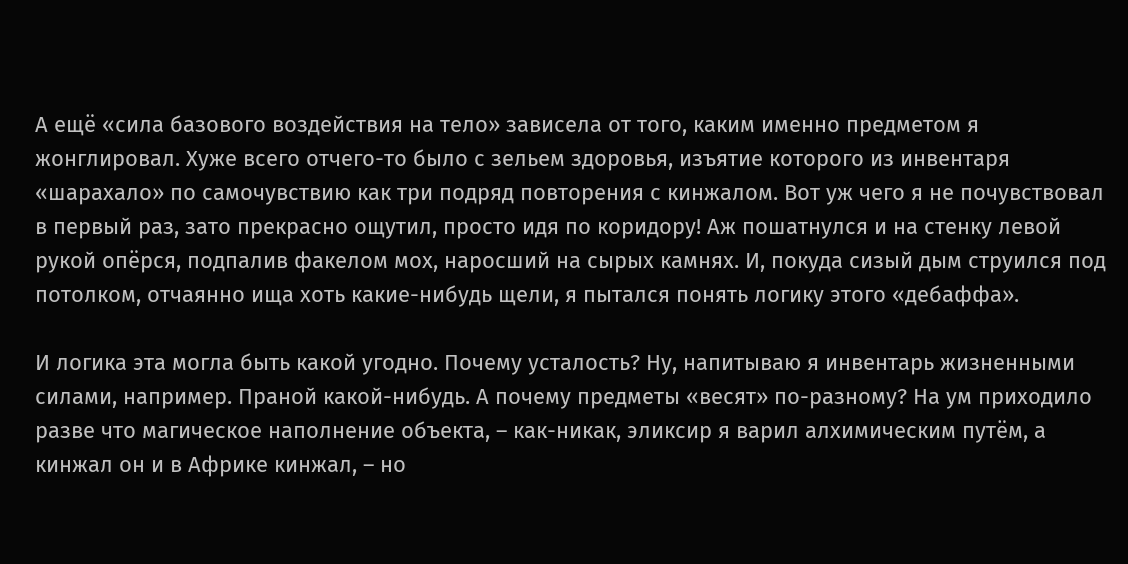А ещё «сила базового воздействия на тело» зависела от того, каким именно предметом я жонглировал. Хуже всего отчего-то было с зельем здоровья, изъятие которого из инвентаря «шарахало» по самочувствию как три подряд повторения с кинжалом. Вот уж чего я не почувствовал в первый раз, зато прекрасно ощутил, просто идя по коридору! Аж пошатнулся и на стенку левой рукой опёрся, подпалив факелом мох, наросший на сырых камнях. И, покуда сизый дым струился под потолком, отчаянно ища хоть какие-нибудь щели, я пытался понять логику этого «дебаффа».

И логика эта могла быть какой угодно. Почему усталость? Ну, напитываю я инвентарь жизненными силами, например. Праной какой-нибудь. А почему предметы «весят» по-разному? На ум приходило разве что магическое наполнение объекта, – как-никак, эликсир я варил алхимическим путём, а кинжал он и в Африке кинжал, – но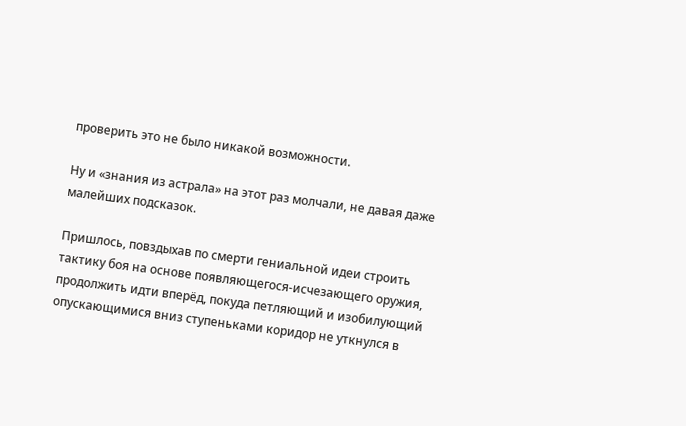проверить это не было никакой возможности.

Ну и «знания из астрала» на этот раз молчали, не давая даже малейших подсказок.

Пришлось, повздыхав по смерти гениальной идеи строить тактику боя на основе появляющегося-исчезающего оружия, продолжить идти вперёд, покуда петляющий и изобилующий опускающимися вниз ступеньками коридор не уткнулся в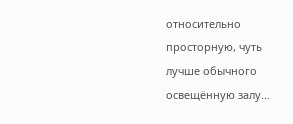относительно просторную, чуть лучше обычного освещённую залу…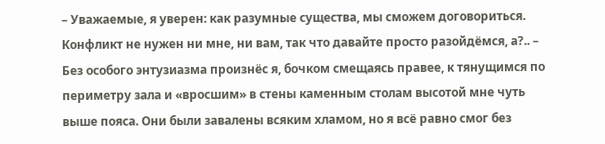– Уважаемые, я уверен: как разумные существа, мы сможем договориться. Конфликт не нужен ни мне, ни вам, так что давайте просто разойдёмся, а?.. – Без особого энтузиазма произнёс я, бочком смещаясь правее, к тянущимся по периметру зала и «вросшим» в стены каменным столам высотой мне чуть выше пояса. Они были завалены всяким хламом, но я всё равно смог без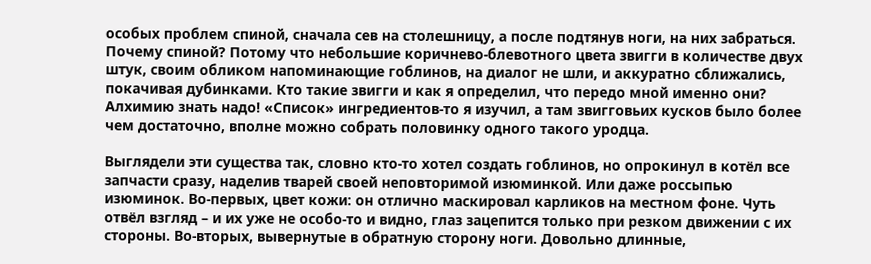особых проблем спиной, сначала сев на столешницу, а после подтянув ноги, на них забраться. Почему спиной? Потому что небольшие коричнево-блевотного цвета звигги в количестве двух штук, своим обликом напоминающие гоблинов, на диалог не шли, и аккуратно сближались, покачивая дубинками. Кто такие звигги и как я определил, что передо мной именно они? Алхимию знать надо! «Список» ингредиентов-то я изучил, а там звигговьих кусков было более чем достаточно, вполне можно собрать половинку одного такого уродца.

Выглядели эти существа так, словно кто-то хотел создать гоблинов, но опрокинул в котёл все запчасти сразу, наделив тварей своей неповторимой изюминкой. Или даже россыпью изюминок. Во-первых, цвет кожи: он отлично маскировал карликов на местном фоне. Чуть отвёл взгляд – и их уже не особо-то и видно, глаз зацепится только при резком движении с их стороны. Во-вторых, вывернутые в обратную сторону ноги. Довольно длинные,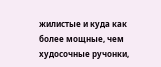жилистые и куда как более мощные, чем худосочные ручонки,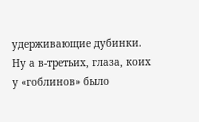удерживающие дубинки. Ну а в-третьих, глаза, коих у «гоблинов» было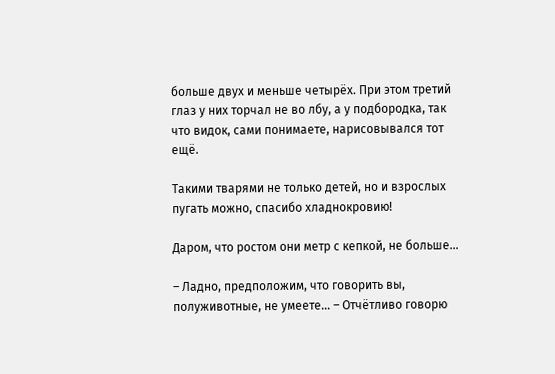больше двух и меньше четырёх. При этом третий глаз у них торчал не во лбу, а у подбородка, так что видок, сами понимаете, нарисовывался тот ещё.

Такими тварями не только детей, но и взрослых пугать можно, спасибо хладнокровию!

Даром, что ростом они метр с кепкой, не больше…

– Ладно, предположим, что говорить вы, полуживотные, не умеете… – Отчётливо говорю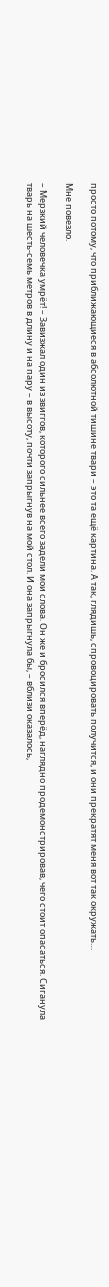просто потому, что приближающиеся в абсолютной тишине твари – это та ещё картина. А так, глядишь, спровоцировать получится, и они прекратят меня вот так окружать…

Мне повезло.

– Мерзкий человечка умрёт! – Завизжал один из звиггов, которого сильнее всего задели мои слова. Он же и бросился вперёд, наглядно продемонстрировав, чего стоит опасаться. Сиганула тварь на шесть-семь метров в длину и на пару – в высоту, почти запрыгнув на мой стол. И она запрыгнула бы, – вблизи оказалось,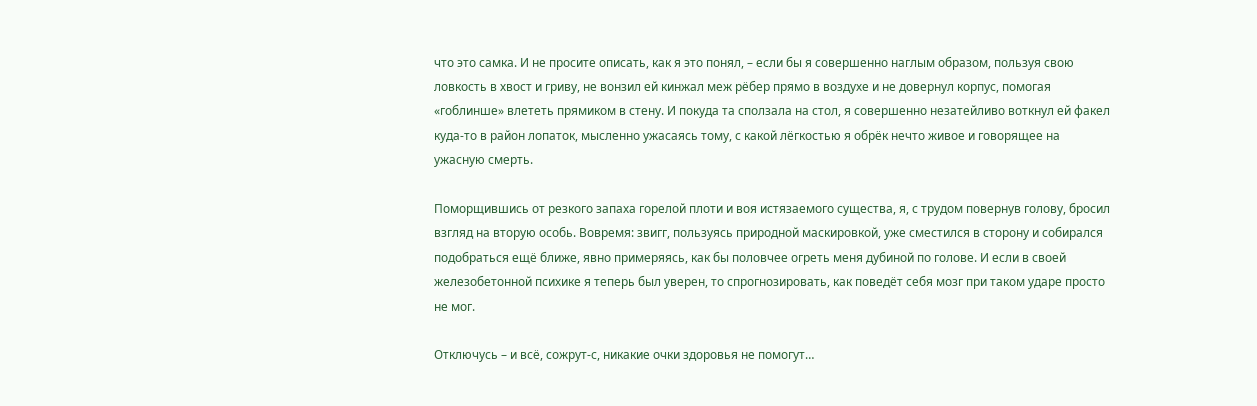что это самка. И не просите описать, как я это понял, – если бы я совершенно наглым образом, пользуя свою ловкость в хвост и гриву, не вонзил ей кинжал меж рёбер прямо в воздухе и не довернул корпус, помогая «гоблинше» влететь прямиком в стену. И покуда та сползала на стол, я совершенно незатейливо воткнул ей факел куда-то в район лопаток, мысленно ужасаясь тому, с какой лёгкостью я обрёк нечто живое и говорящее на ужасную смерть.

Поморщившись от резкого запаха горелой плоти и воя истязаемого существа, я, с трудом повернув голову, бросил взгляд на вторую особь. Вовремя: звигг, пользуясь природной маскировкой, уже сместился в сторону и собирался подобраться ещё ближе, явно примеряясь, как бы половчее огреть меня дубиной по голове. И если в своей железобетонной психике я теперь был уверен, то спрогнозировать, как поведёт себя мозг при таком ударе просто не мог.

Отключусь – и всё, сожрут-с, никакие очки здоровья не помогут…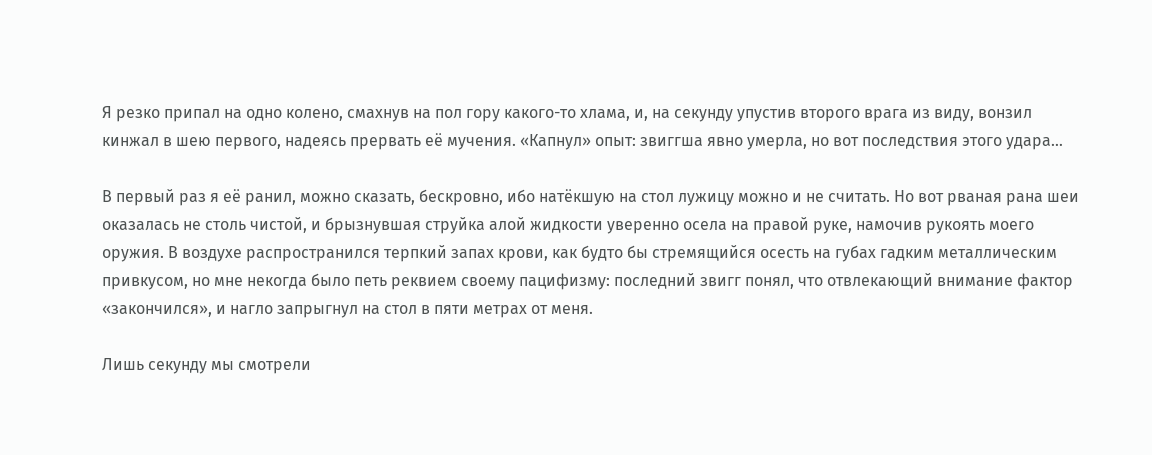Я резко припал на одно колено, смахнув на пол гору какого-то хлама, и, на секунду упустив второго врага из виду, вонзил кинжал в шею первого, надеясь прервать её мучения. «Капнул» опыт: звиггша явно умерла, но вот последствия этого удара…

В первый раз я её ранил, можно сказать, бескровно, ибо натёкшую на стол лужицу можно и не считать. Но вот рваная рана шеи оказалась не столь чистой, и брызнувшая струйка алой жидкости уверенно осела на правой руке, намочив рукоять моего оружия. В воздухе распространился терпкий запах крови, как будто бы стремящийся осесть на губах гадким металлическим привкусом, но мне некогда было петь реквием своему пацифизму: последний звигг понял, что отвлекающий внимание фактор «закончился», и нагло запрыгнул на стол в пяти метрах от меня.

Лишь секунду мы смотрели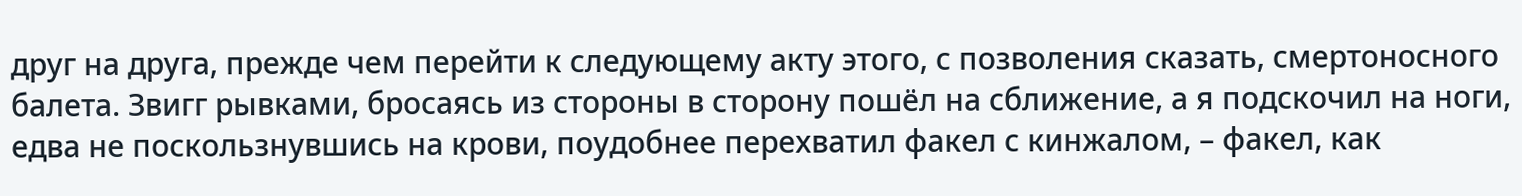друг на друга, прежде чем перейти к следующему акту этого, с позволения сказать, смертоносного балета. Звигг рывками, бросаясь из стороны в сторону пошёл на сближение, а я подскочил на ноги, едва не поскользнувшись на крови, поудобнее перехватил факел с кинжалом, – факел, как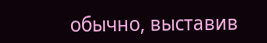обычно, выставив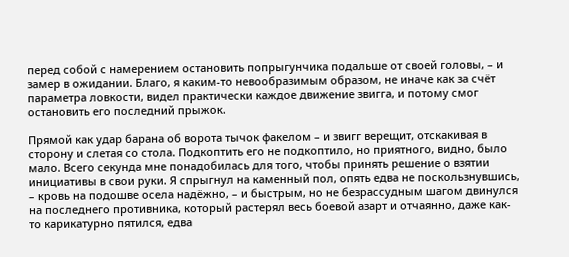перед собой с намерением остановить попрыгунчика подальше от своей головы, – и замер в ожидании. Благо, я каким-то невообразимым образом, не иначе как за счёт параметра ловкости, видел практически каждое движение звигга, и потому смог остановить его последний прыжок.

Прямой как удар барана об ворота тычок факелом – и звигг верещит, отскакивая в сторону и слетая со стола. Подкоптить его не подкоптило, но приятного, видно, было мало. Всего секунда мне понадобилась для того, чтобы принять решение о взятии инициативы в свои руки. Я спрыгнул на каменный пол, опять едва не поскользнувшись, – кровь на подошве осела надёжно, – и быстрым, но не безрассудным шагом двинулся на последнего противника, который растерял весь боевой азарт и отчаянно, даже как-то карикатурно пятился, едва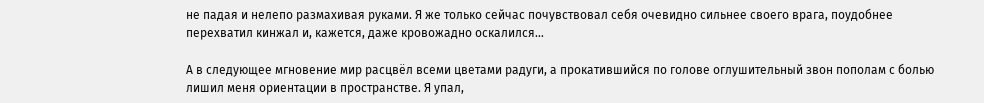не падая и нелепо размахивая руками. Я же только сейчас почувствовал себя очевидно сильнее своего врага, поудобнее перехватил кинжал и, кажется, даже кровожадно оскалился…

А в следующее мгновение мир расцвёл всеми цветами радуги, а прокатившийся по голове оглушительный звон пополам с болью лишил меня ориентации в пространстве. Я упал,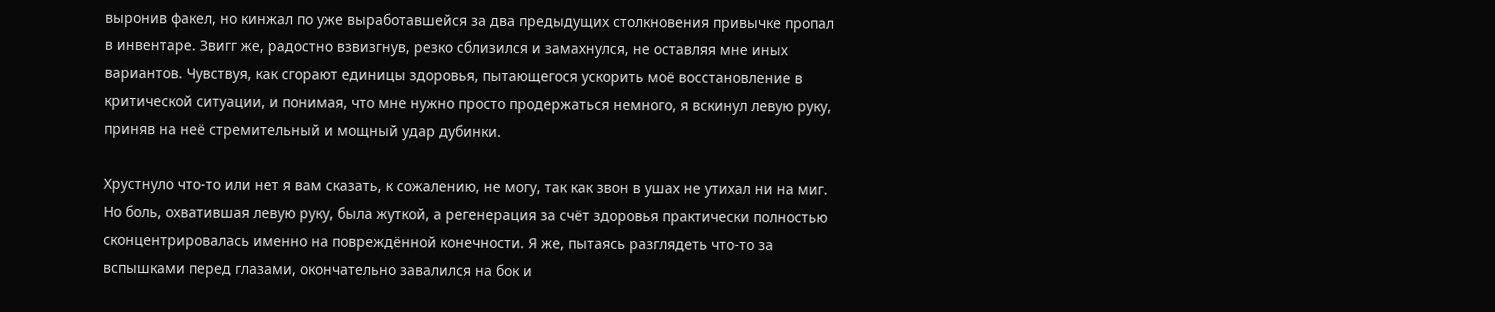выронив факел, но кинжал по уже выработавшейся за два предыдущих столкновения привычке пропал в инвентаре. Звигг же, радостно взвизгнув, резко сблизился и замахнулся, не оставляя мне иных вариантов. Чувствуя, как сгорают единицы здоровья, пытающегося ускорить моё восстановление в критической ситуации, и понимая, что мне нужно просто продержаться немного, я вскинул левую руку, приняв на неё стремительный и мощный удар дубинки.

Хрустнуло что-то или нет я вам сказать, к сожалению, не могу, так как звон в ушах не утихал ни на миг. Но боль, охватившая левую руку, была жуткой, а регенерация за счёт здоровья практически полностью сконцентрировалась именно на повреждённой конечности. Я же, пытаясь разглядеть что-то за вспышками перед глазами, окончательно завалился на бок и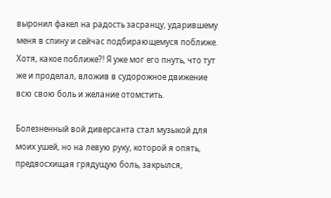выронил факел на радость засранцу, ударившему меня в спину и сейчас подбирающемуся поближе. Хотя, какое поближе?! Я уже мог его пнуть, что тут же и проделал, вложив в судорожное движение всю свою боль и желание отомстить.

Болезненный вой диверсанта стал музыкой для моих ушей, но на левую руку, которой я опять, предвосхищая грядущую боль, закрылся,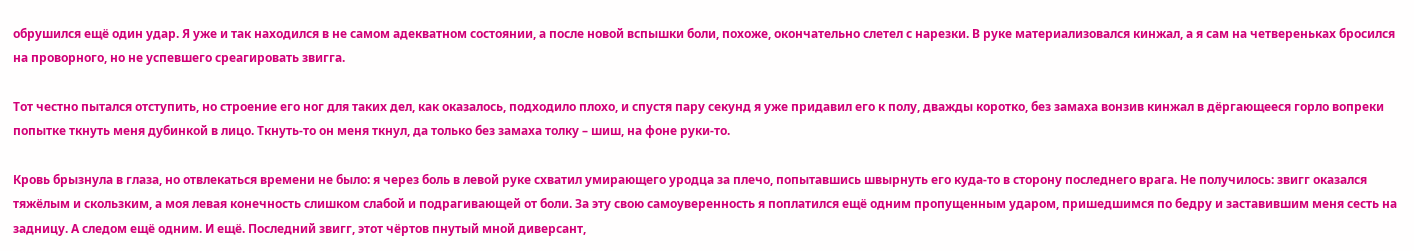обрушился ещё один удар. Я уже и так находился в не самом адекватном состоянии, а после новой вспышки боли, похоже, окончательно слетел с нарезки. В руке материализовался кинжал, а я сам на четвереньках бросился на проворного, но не успевшего среагировать звигга.

Тот честно пытался отступить, но строение его ног для таких дел, как оказалось, подходило плохо, и спустя пару секунд я уже придавил его к полу, дважды коротко, без замаха вонзив кинжал в дёргающееся горло вопреки попытке ткнуть меня дубинкой в лицо. Ткнуть-то он меня ткнул, да только без замаха толку – шиш, на фоне руки-то.

Кровь брызнула в глаза, но отвлекаться времени не было: я через боль в левой руке схватил умирающего уродца за плечо, попытавшись швырнуть его куда-то в сторону последнего врага. Не получилось: звигг оказался тяжёлым и скользким, а моя левая конечность слишком слабой и подрагивающей от боли. За эту свою самоуверенность я поплатился ещё одним пропущенным ударом, пришедшимся по бедру и заставившим меня сесть на задницу. А следом ещё одним. И ещё. Последний звигг, этот чёртов пнутый мной диверсант,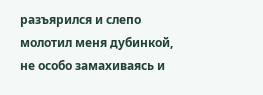разъярился и слепо молотил меня дубинкой, не особо замахиваясь и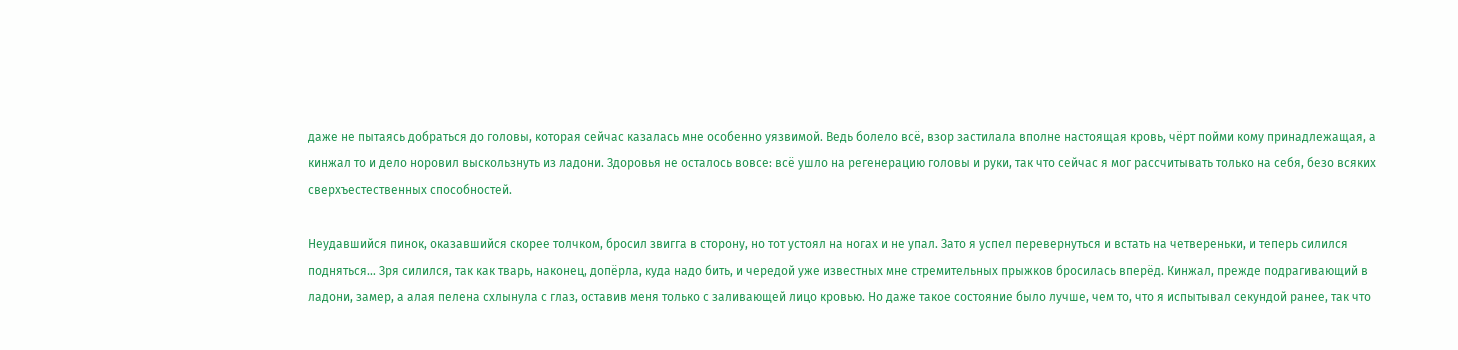даже не пытаясь добраться до головы, которая сейчас казалась мне особенно уязвимой. Ведь болело всё, взор застилала вполне настоящая кровь, чёрт пойми кому принадлежащая, а кинжал то и дело норовил выскользнуть из ладони. Здоровья не осталось вовсе: всё ушло на регенерацию головы и руки, так что сейчас я мог рассчитывать только на себя, безо всяких сверхъестественных способностей.

Неудавшийся пинок, оказавшийся скорее толчком, бросил звигга в сторону, но тот устоял на ногах и не упал. Зато я успел перевернуться и встать на четвереньки, и теперь силился подняться… Зря силился, так как тварь, наконец, допёрла, куда надо бить, и чередой уже известных мне стремительных прыжков бросилась вперёд. Кинжал, прежде подрагивающий в ладони, замер, а алая пелена схлынула с глаз, оставив меня только с заливающей лицо кровью. Но даже такое состояние было лучше, чем то, что я испытывал секундой ранее, так что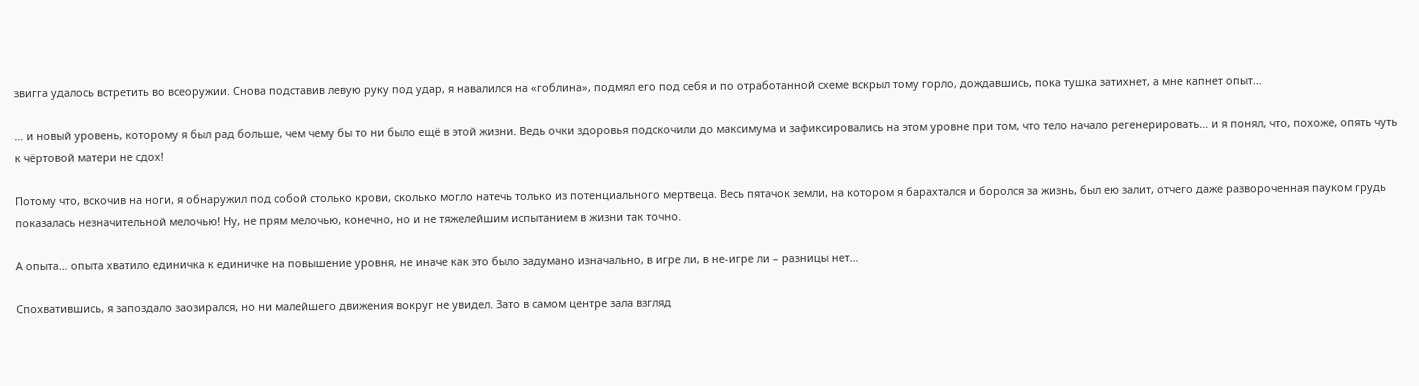звигга удалось встретить во всеоружии. Снова подставив левую руку под удар, я навалился на «гоблина», подмял его под себя и по отработанной схеме вскрыл тому горло, дождавшись, пока тушка затихнет, а мне капнет опыт…

… и новый уровень, которому я был рад больше, чем чему бы то ни было ещё в этой жизни. Ведь очки здоровья подскочили до максимума и зафиксировались на этом уровне при том, что тело начало регенерировать… и я понял, что, похоже, опять чуть к чёртовой матери не сдох!

Потому что, вскочив на ноги, я обнаружил под собой столько крови, сколько могло натечь только из потенциального мертвеца. Весь пятачок земли, на котором я барахтался и боролся за жизнь, был ею залит, отчего даже развороченная пауком грудь показалась незначительной мелочью! Ну, не прям мелочью, конечно, но и не тяжелейшим испытанием в жизни так точно.

А опыта… опыта хватило единичка к единичке на повышение уровня, не иначе как это было задумано изначально, в игре ли, в не-игре ли – разницы нет…

Спохватившись, я запоздало заозирался, но ни малейшего движения вокруг не увидел. Зато в самом центре зала взгляд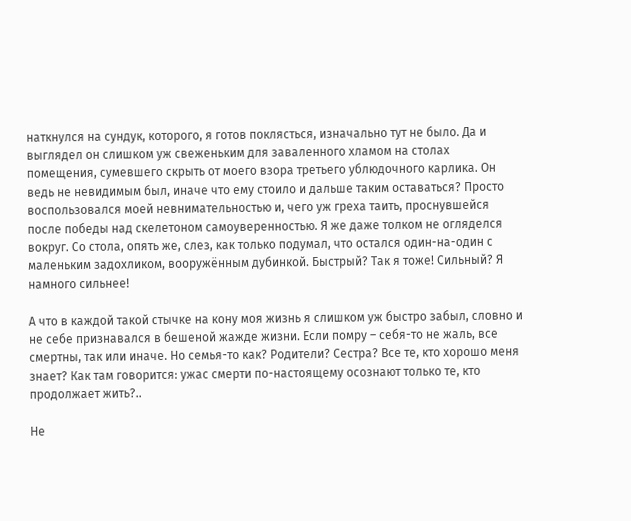наткнулся на сундук, которого, я готов поклясться, изначально тут не было. Да и выглядел он слишком уж свеженьким для заваленного хламом на столах помещения, сумевшего скрыть от моего взора третьего ублюдочного карлика. Он ведь не невидимым был, иначе что ему стоило и дальше таким оставаться? Просто воспользовался моей невнимательностью и, чего уж греха таить, проснувшейся после победы над скелетоном самоуверенностью. Я же даже толком не огляделся вокруг. Со стола, опять же, слез, как только подумал, что остался один-на-один с маленьким задохликом, вооружённым дубинкой. Быстрый? Так я тоже! Сильный? Я намного сильнее!

А что в каждой такой стычке на кону моя жизнь я слишком уж быстро забыл, словно и не себе признавался в бешеной жажде жизни. Если помру – себя-то не жаль, все смертны, так или иначе. Но семья-то как? Родители? Сестра? Все те, кто хорошо меня знает? Как там говорится: ужас смерти по-настоящему осознают только те, кто продолжает жить?..

Не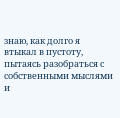знаю, как долго я втыкал в пустоту, пытаясь разобраться с собственными мыслями и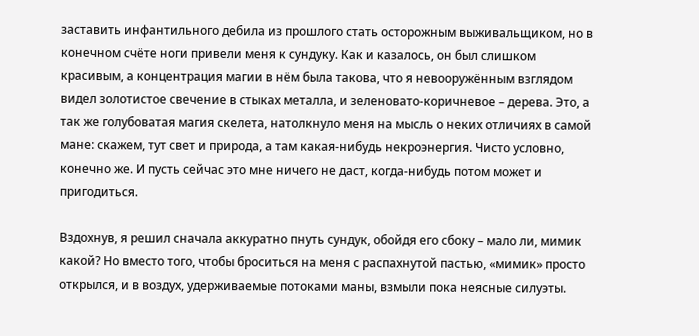заставить инфантильного дебила из прошлого стать осторожным выживальщиком, но в конечном счёте ноги привели меня к сундуку. Как и казалось, он был слишком красивым, а концентрация магии в нём была такова, что я невооружённым взглядом видел золотистое свечение в стыках металла, и зеленовато-коричневое – дерева. Это, а так же голубоватая магия скелета, натолкнуло меня на мысль о неких отличиях в самой мане: скажем, тут свет и природа, а там какая-нибудь некроэнергия. Чисто условно, конечно же. И пусть сейчас это мне ничего не даст, когда-нибудь потом может и пригодиться.

Вздохнув, я решил сначала аккуратно пнуть сундук, обойдя его сбоку – мало ли, мимик какой? Но вместо того, чтобы броситься на меня с распахнутой пастью, «мимик» просто открылся, и в воздух, удерживаемые потоками маны, взмыли пока неясные силуэты.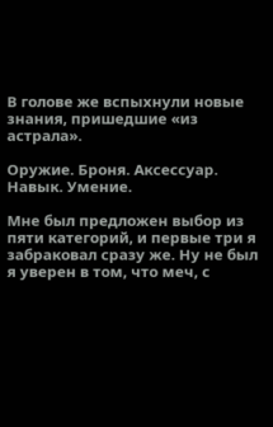В голове же вспыхнули новые знания, пришедшие «из астрала».

Оружие. Броня. Аксессуар. Навык. Умение.

Мне был предложен выбор из пяти категорий, и первые три я забраковал сразу же. Ну не был я уверен в том, что меч, с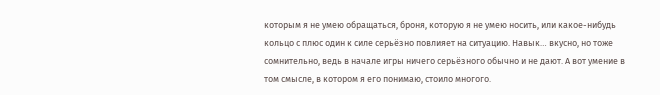которым я не умею обращаться, броня, которую я не умею носить, или какое-нибудь кольцо с плюс один к силе серьёзно повлияет на ситуацию. Навык… вкусно, но тоже сомнительно, ведь в начале игры ничего серьёзного обычно и не дают. А вот умение в том смысле, в котором я его понимаю, стоило многого.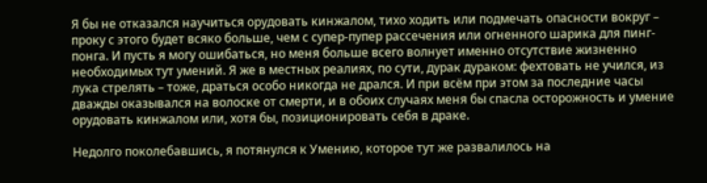Я бы не отказался научиться орудовать кинжалом, тихо ходить или подмечать опасности вокруг – проку с этого будет всяко больше, чем с супер-пупер рассечения или огненного шарика для пинг-понга. И пусть я могу ошибаться, но меня больше всего волнует именно отсутствие жизненно необходимых тут умений. Я же в местных реалиях, по сути, дурак дураком: фехтовать не учился, из лука стрелять – тоже, драться особо никогда не дрался. И при всём при этом за последние часы дважды оказывался на волоске от смерти, и в обоих случаях меня бы спасла осторожность и умение орудовать кинжалом или, хотя бы, позиционировать себя в драке.

Недолго поколебавшись, я потянулся к Умению, которое тут же развалилось на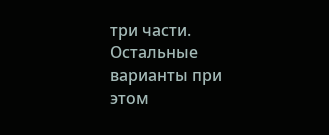три части. Остальные варианты при этом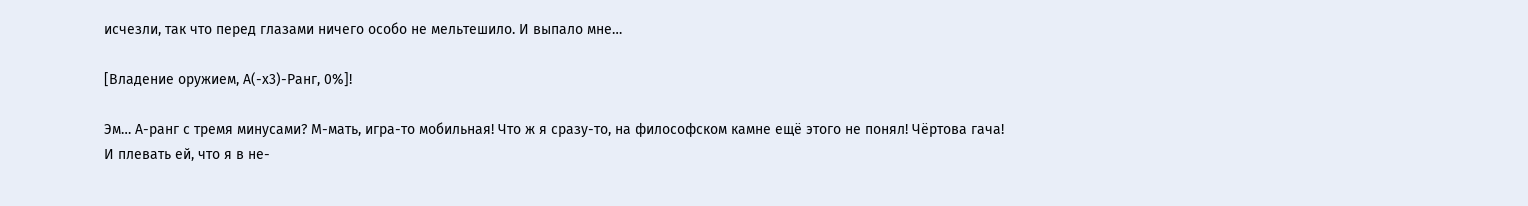исчезли, так что перед глазами ничего особо не мельтешило. И выпало мне…

[Владение оружием, А(-х3)-Ранг, 0%]!

Эм… А-ранг с тремя минусами? М-мать, игра-то мобильная! Что ж я сразу-то, на философском камне ещё этого не понял! Чёртова гача! И плевать ей, что я в не-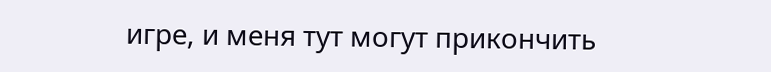игре, и меня тут могут прикончить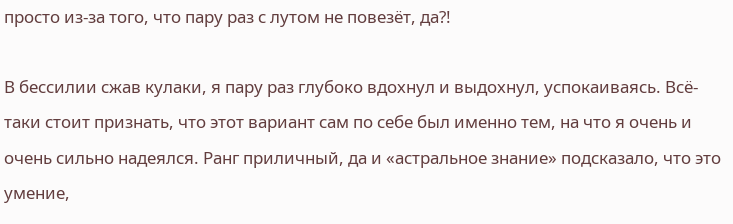просто из-за того, что пару раз с лутом не повезёт, да?!

В бессилии сжав кулаки, я пару раз глубоко вдохнул и выдохнул, успокаиваясь. Всё-таки стоит признать, что этот вариант сам по себе был именно тем, на что я очень и очень сильно надеялся. Ранг приличный, да и «астральное знание» подсказало, что это умение,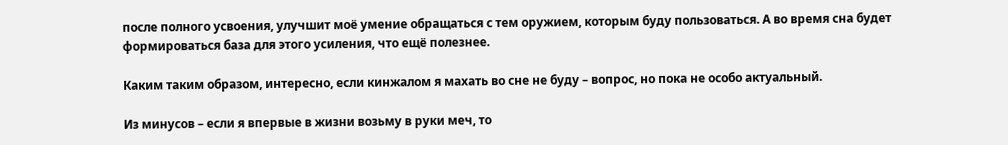после полного усвоения, улучшит моё умение обращаться с тем оружием, которым буду пользоваться. А во время сна будет формироваться база для этого усиления, что ещё полезнее.

Каким таким образом, интересно, если кинжалом я махать во сне не буду – вопрос, но пока не особо актуальный.

Из минусов – если я впервые в жизни возьму в руки меч, то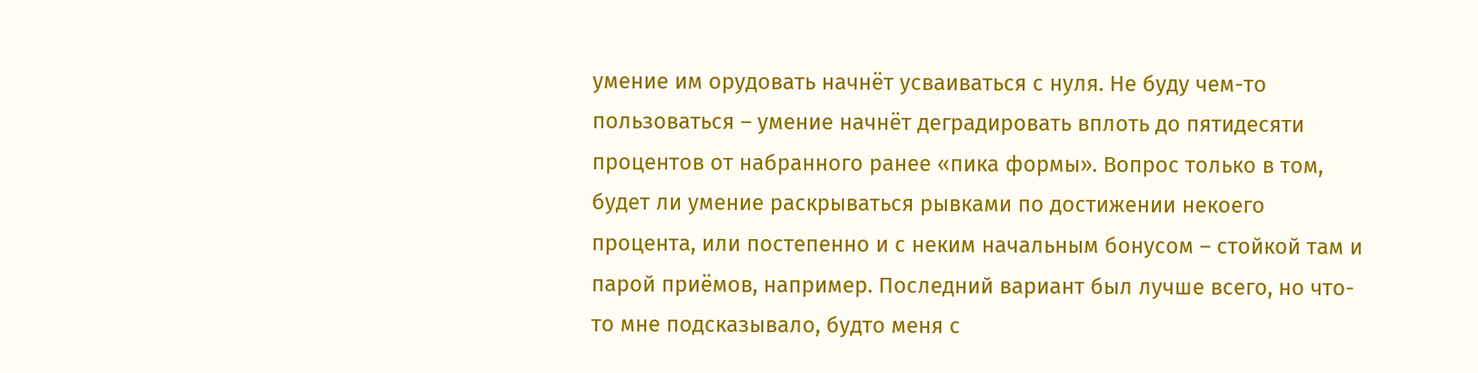умение им орудовать начнёт усваиваться с нуля. Не буду чем-то пользоваться – умение начнёт деградировать вплоть до пятидесяти процентов от набранного ранее «пика формы». Вопрос только в том, будет ли умение раскрываться рывками по достижении некоего процента, или постепенно и с неким начальным бонусом – стойкой там и парой приёмов, например. Последний вариант был лучше всего, но что-то мне подсказывало, будто меня с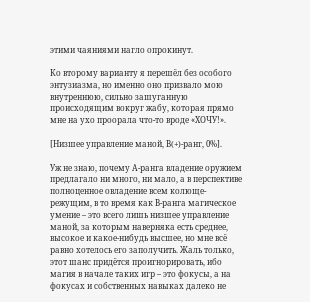этими чаяниями нагло опрокинут.

Ко второму варианту я перешёл без особого энтузиазма, но именно оно призвало мою внутреннюю, сильно зашуганную происходящим вокруг жабу, которая прямо мне на ухо проорала что-то вроде «ХОЧУ!».

[Низшее управление маной, В(+)-ранг, 0%].

Уж не знаю, почему А-ранга владение оружием предлагало ни много, ни мало, а в перспективе полноценное овладение всем колюще-режущим, в то время как В-ранга магическое умение – это всего лишь низшее управление маной, за которым наверняка есть среднее, высокое и какое-нибудь высшее, но мне всё равно хотелось его заполучить. Жаль только, этот шанс придётся проигнорировать, ибо магия в начале таких игр – это фокусы, а на фокусах и собственных навыках далеко не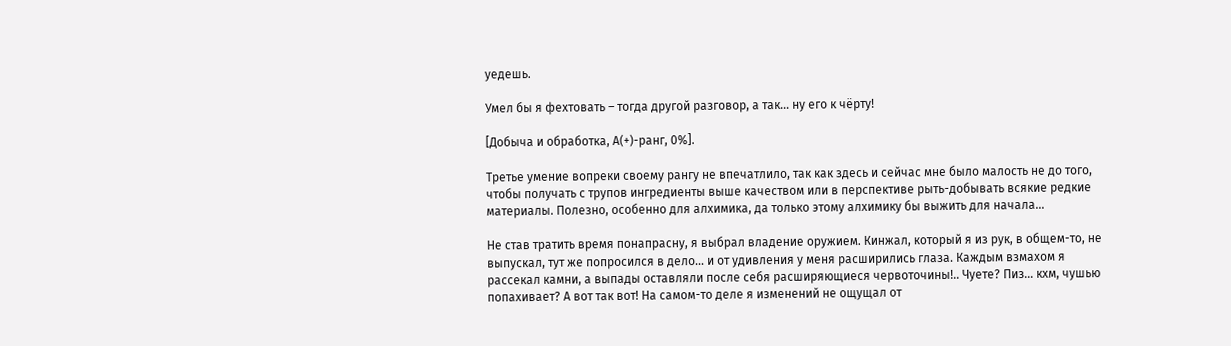уедешь.

Умел бы я фехтовать – тогда другой разговор, а так… ну его к чёрту!

[Добыча и обработка, А(+)-ранг, 0%].

Третье умение вопреки своему рангу не впечатлило, так как здесь и сейчас мне было малость не до того, чтобы получать с трупов ингредиенты выше качеством или в перспективе рыть-добывать всякие редкие материалы. Полезно, особенно для алхимика, да только этому алхимику бы выжить для начала…

Не став тратить время понапрасну, я выбрал владение оружием. Кинжал, который я из рук, в общем-то, не выпускал, тут же попросился в дело… и от удивления у меня расширились глаза. Каждым взмахом я рассекал камни, а выпады оставляли после себя расширяющиеся червоточины!.. Чуете? Пиз… кхм, чушью попахивает? А вот так вот! На самом-то деле я изменений не ощущал от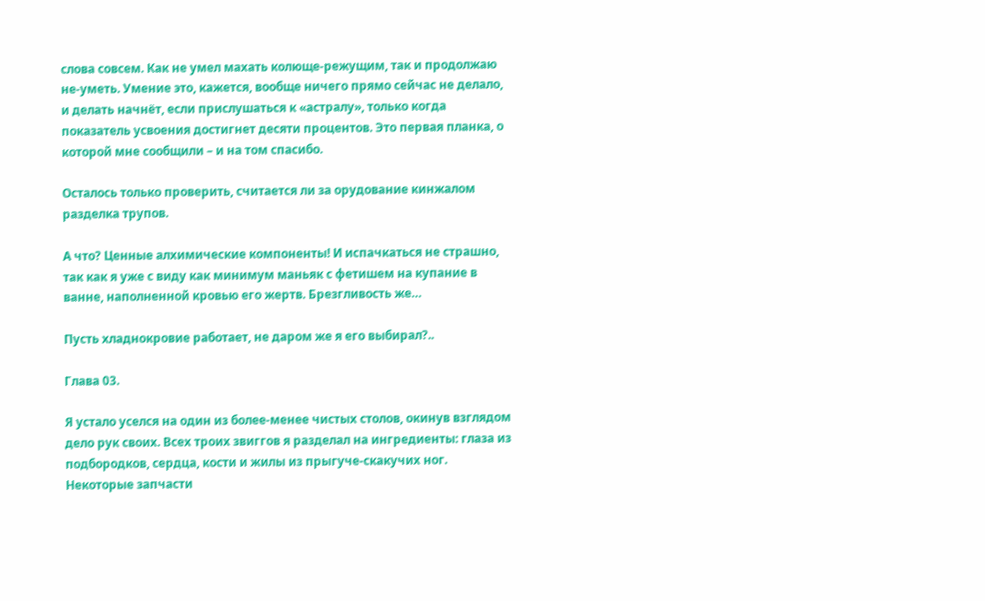слова совсем. Как не умел махать колюще-режущим, так и продолжаю не-уметь. Умение это, кажется, вообще ничего прямо сейчас не делало, и делать начнёт, если прислушаться к «астралу», только когда показатель усвоения достигнет десяти процентов. Это первая планка, о которой мне сообщили – и на том спасибо.

Осталось только проверить, считается ли за орудование кинжалом разделка трупов.

А что? Ценные алхимические компоненты! И испачкаться не страшно, так как я уже с виду как минимум маньяк с фетишем на купание в ванне, наполненной кровью его жертв. Брезгливость же…

Пусть хладнокровие работает, не даром же я его выбирал?..

Глава 03.

Я устало уселся на один из более-менее чистых столов, окинув взглядом дело рук своих. Всех троих звиггов я разделал на ингредиенты: глаза из подбородков, сердца, кости и жилы из прыгуче-скакучих ног. Некоторые запчасти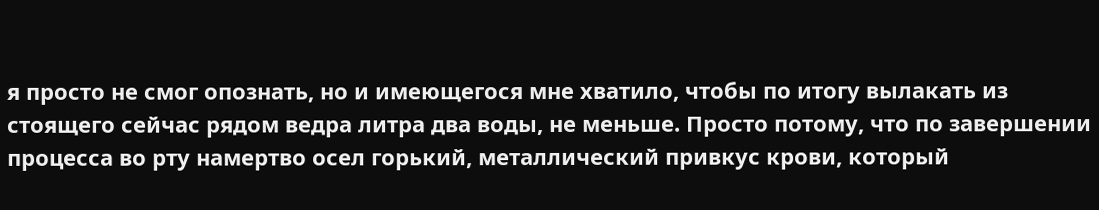я просто не смог опознать, но и имеющегося мне хватило, чтобы по итогу вылакать из стоящего сейчас рядом ведра литра два воды, не меньше. Просто потому, что по завершении процесса во рту намертво осел горький, металлический привкус крови, который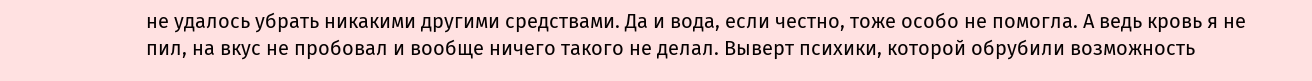не удалось убрать никакими другими средствами. Да и вода, если честно, тоже особо не помогла. А ведь кровь я не пил, на вкус не пробовал и вообще ничего такого не делал. Выверт психики, которой обрубили возможность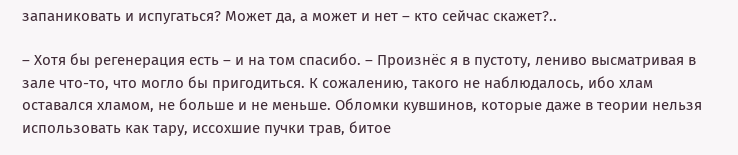запаниковать и испугаться? Может да, а может и нет – кто сейчас скажет?..

– Хотя бы регенерация есть – и на том спасибо. – Произнёс я в пустоту, лениво высматривая в зале что-то, что могло бы пригодиться. К сожалению, такого не наблюдалось, ибо хлам оставался хламом, не больше и не меньше. Обломки кувшинов, которые даже в теории нельзя использовать как тару, иссохшие пучки трав, битое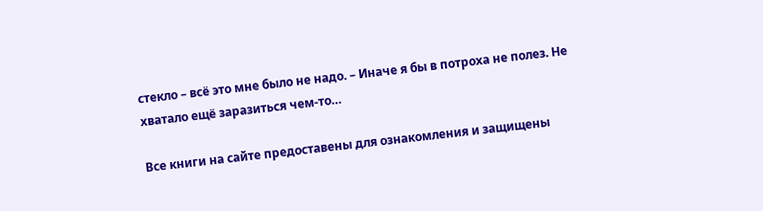стекло – всё это мне было не надо. – Иначе я бы в потроха не полез. Не хватало ещё заразиться чем-то…

Все книги на сайте предоставены для ознакомления и защищены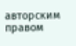авторским правом